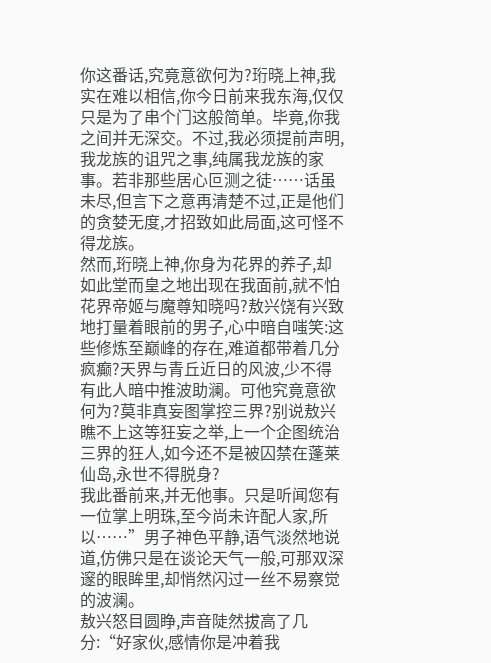你这番话,究竟意欲何为?珩晓上神,我实在难以相信,你今日前来我东海,仅仅只是为了串个门这般简单。毕竟,你我之间并无深交。不过,我必须提前声明,我龙族的诅咒之事,纯属我龙族的家事。若非那些居心叵测之徒……话虽未尽,但言下之意再清楚不过,正是他们的贪婪无度,才招致如此局面,这可怪不得龙族。
然而,珩晓上神,你身为花界的养子,却如此堂而皇之地出现在我面前,就不怕花界帝姬与魔尊知晓吗?敖兴饶有兴致地打量着眼前的男子,心中暗自嗤笑:这些修炼至巅峰的存在,难道都带着几分疯癫?天界与青丘近日的风波,少不得有此人暗中推波助澜。可他究竟意欲何为?莫非真妄图掌控三界?别说敖兴瞧不上这等狂妄之举,上一个企图统治三界的狂人,如今还不是被囚禁在蓬莱仙岛,永世不得脱身?
我此番前来,并无他事。只是听闻您有一位掌上明珠,至今尚未许配人家,所以……”男子神色平静,语气淡然地说道,仿佛只是在谈论天气一般,可那双深邃的眼眸里,却悄然闪过一丝不易察觉的波澜。
敖兴怒目圆睁,声音陡然拔高了几分:“好家伙,感情你是冲着我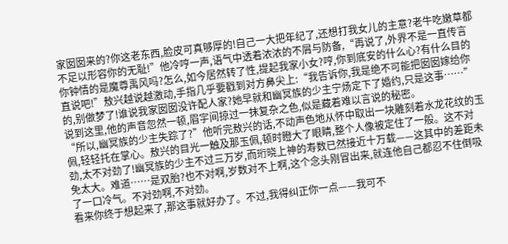家囡囡来的?你这老东西,脸皮可真够厚的!自己一大把年纪了,还想打我女儿的主意?老牛吃嫩草都不足以形容你的无耻!”他冷哼一声,语气中透着浓浓的不屑与防备,“再说了,外界不是一直传言你钟情的是魔尊禹风吗?怎么,如今居然转了性,提起我家小女?哼,你到底安的什么心?有什么目的直说吧!”敖兴越说越激动,手指几乎要戳到对方鼻尖上:“我告诉你,我是绝不可能把囡囡嫁给你的,别做梦了!谁说我家囡囡没许配人家?她早就和幽冥族的少主宁炀定下了婚约,只是这事……”说到这里,他的声音忽然一顿,眉宇间掠过一抹复杂之色,似是藏着难以言说的秘密。
“所以,幽冥族的少主失踪了?”他听完敖兴的话,不动声色地从怀中取出一块雕刻着水龙花纹的玉佩,轻轻托在掌心。敖兴的目光一触及那玉佩,顿时瞪大了眼睛,整个人像被定住了一般。这不对劲,太不对劲了!幽冥族的少主不过三万岁,而珩晓上神的寿数已然接近十万载——这其中的差距未免太大。难道……是双胎?也不对啊,岁数对不上啊,这个念头刚冒出来,就连他自己都忍不住倒吸了一口冷气。不对劲啊,不对劲。
看来你终于想起来了,那这事就好办了。不过,我得纠正你一点——我可不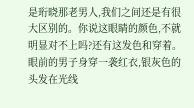是珩晓那老男人,我们之间还是有很大区别的。你说这眼睛的颜色,不就明显对不上吗?还有这发色和穿着。眼前的男子身穿一袭红衣,银灰色的头发在光线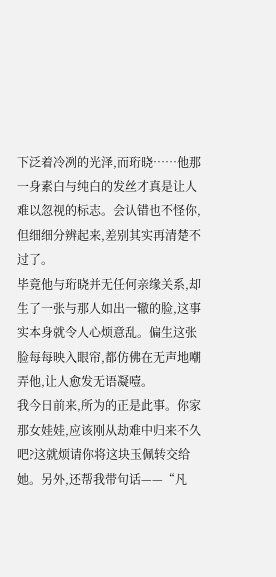下泛着冷冽的光泽,而珩晓……他那一身素白与纯白的发丝才真是让人难以忽视的标志。会认错也不怪你,但细细分辨起来,差别其实再清楚不过了。
毕竟他与珩晓并无任何亲缘关系,却生了一张与那人如出一辙的脸,这事实本身就令人心烦意乱。偏生这张脸每每映入眼帘,都仿佛在无声地嘲弄他,让人愈发无语凝噎。
我今日前来,所为的正是此事。你家那女娃娃,应该刚从劫难中归来不久吧?这就烦请你将这块玉佩转交给她。另外,还帮我带句话——“凡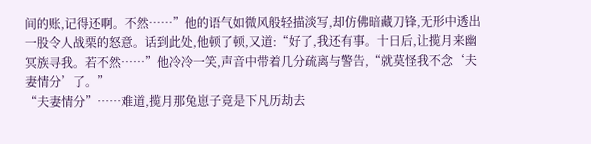间的账,记得还啊。不然……”他的语气如微风般轻描淡写,却仿佛暗藏刀锋,无形中透出一股令人战栗的怒意。话到此处,他顿了顿,又道:“好了,我还有事。十日后,让揽月来幽冥族寻我。若不然……”他冷冷一笑,声音中带着几分疏离与警告,“就莫怪我不念‘夫妻情分’了。”
“夫妻情分”……难道,揽月那兔崽子竟是下凡历劫去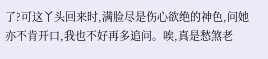了?可这丫头回来时,满脸尽是伤心欲绝的神色,问她亦不肯开口,我也不好再多追问。唉,真是愁煞老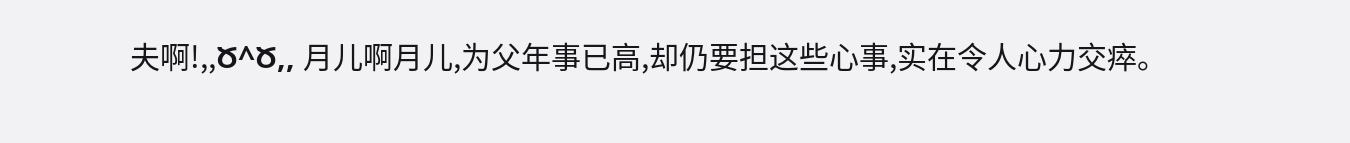夫啊!,,Ծ^Ծ,, 月儿啊月儿,为父年事已高,却仍要担这些心事,实在令人心力交瘁。